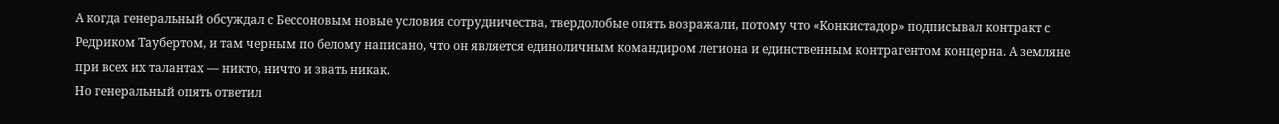А когда генеральный обсуждал с Бессоновым новые условия сотрудничества, твердолобые опять возражали, потому что «Конкистадор» подписывал контракт с Редриком Таубертом, и там черным по белому написано, что он является единоличным командиром легиона и единственным контрагентом концерна. А земляне при всех их талантах — никто, ничто и звать никак.
Но генеральный опять ответил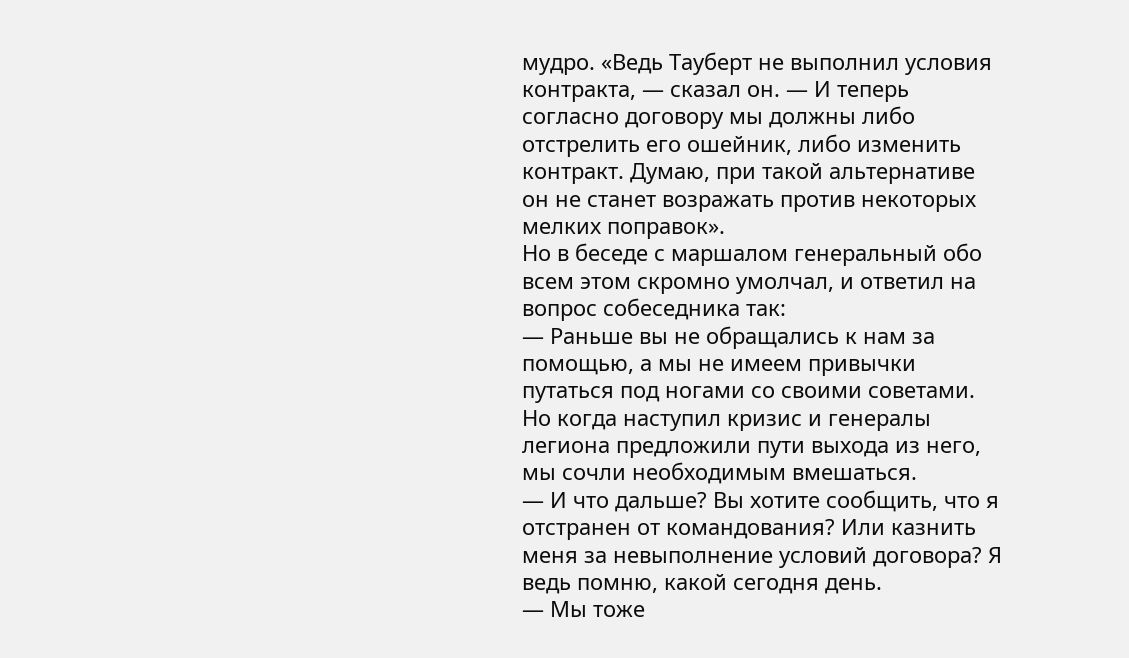мудро. «Ведь Тауберт не выполнил условия контракта, — сказал он. — И теперь согласно договору мы должны либо отстрелить его ошейник, либо изменить контракт. Думаю, при такой альтернативе он не станет возражать против некоторых мелких поправок».
Но в беседе с маршалом генеральный обо всем этом скромно умолчал, и ответил на вопрос собеседника так:
— Раньше вы не обращались к нам за помощью, а мы не имеем привычки путаться под ногами со своими советами. Но когда наступил кризис и генералы легиона предложили пути выхода из него, мы сочли необходимым вмешаться.
— И что дальше? Вы хотите сообщить, что я отстранен от командования? Или казнить меня за невыполнение условий договора? Я ведь помню, какой сегодня день.
— Мы тоже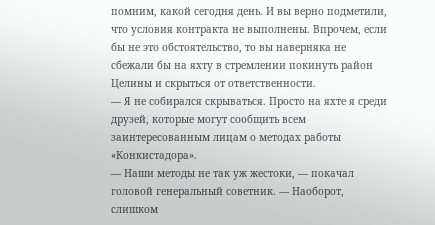помним, какой сегодня день. И вы верно подметили, что условия контракта не выполнены. Впрочем, если бы не это обстоятельство, то вы наверняка не сбежали бы на яхту в стремлении покинуть район Целины и скрыться от ответственности.
— Я не собирался скрываться. Просто на яхте я среди друзей, которые могут сообщить всем заинтересованным лицам о методах работы «Конкистадора».
— Наши методы не так уж жестоки, — покачал головой генеральный советник. — Наоборот, слишком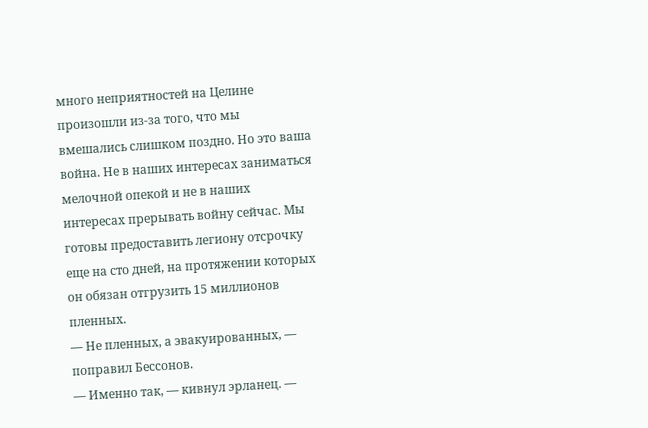много неприятностей на Целине произошли из-за того, что мы вмешались слишком поздно. Но это ваша война. Не в наших интересах заниматься мелочной опекой и не в наших интересах прерывать войну сейчас. Мы готовы предоставить легиону отсрочку еще на сто дней, на протяжении которых он обязан отгрузить 15 миллионов пленных.
— Не пленных, а эвакуированных, — поправил Бессонов.
— Именно так, — кивнул эрланец. —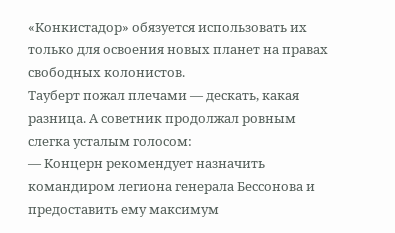«Конкистадор» обязуется использовать их только для освоения новых планет на правах свободных колонистов.
Тауберт пожал плечами — дескать, какая разница. А советник продолжал ровным слегка усталым голосом:
— Концерн рекомендует назначить командиром легиона генерала Бессонова и предоставить ему максимум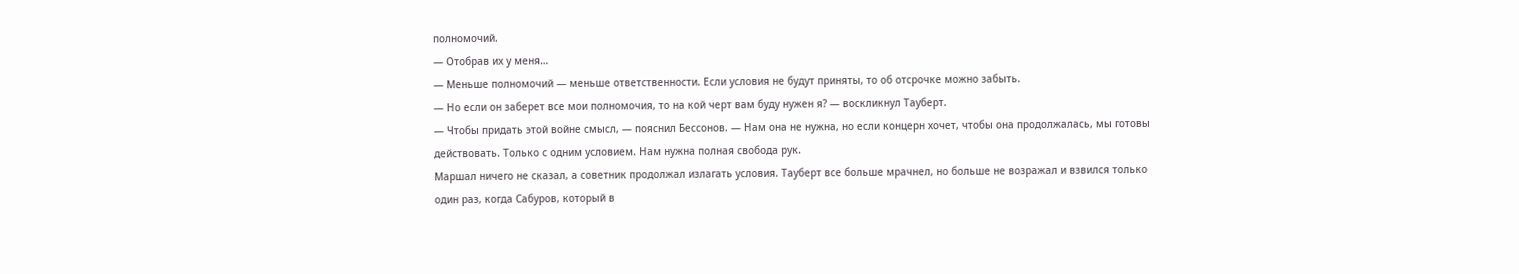полномочий.
— Отобрав их у меня…
— Меньше полномочий — меньше ответственности. Если условия не будут приняты, то об отсрочке можно забыть.
— Но если он заберет все мои полномочия, то на кой черт вам буду нужен я? — воскликнул Тауберт.
— Чтобы придать этой войне смысл, — пояснил Бессонов. — Нам она не нужна, но если концерн хочет, чтобы она продолжалась, мы готовы действовать. Только с одним условием. Нам нужна полная свобода рук.
Маршал ничего не сказал, а советник продолжал излагать условия. Тауберт все больше мрачнел, но больше не возражал и взвился только один раз, когда Сабуров, который в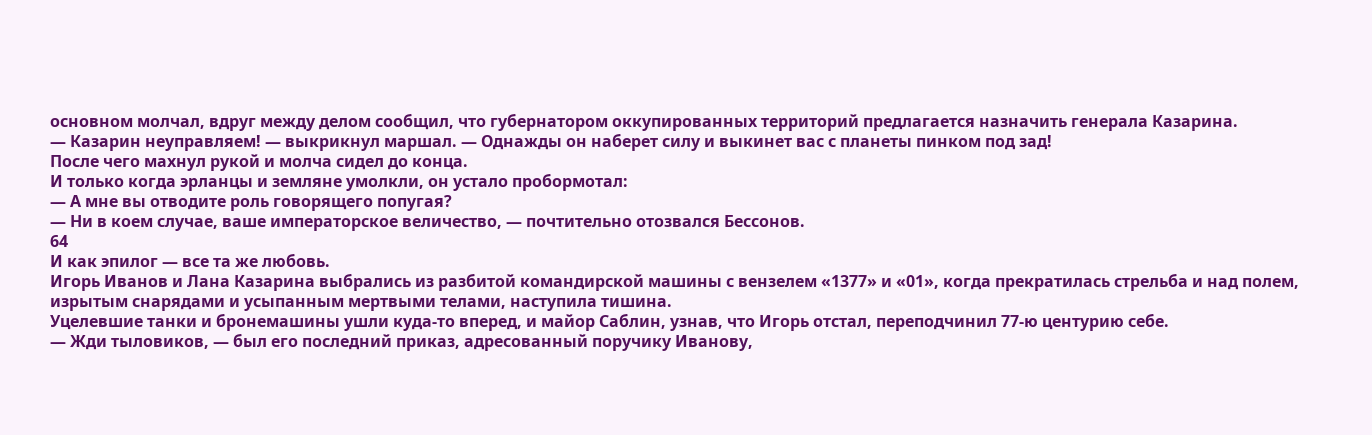основном молчал, вдруг между делом сообщил, что губернатором оккупированных территорий предлагается назначить генерала Казарина.
— Казарин неуправляем! — выкрикнул маршал. — Однажды он наберет силу и выкинет вас с планеты пинком под зад!
После чего махнул рукой и молча сидел до конца.
И только когда эрланцы и земляне умолкли, он устало пробормотал:
— А мне вы отводите роль говорящего попугая?
— Ни в коем случае, ваше императорское величество, — почтительно отозвался Бессонов.
64
И как эпилог — все та же любовь.
Игорь Иванов и Лана Казарина выбрались из разбитой командирской машины с вензелем «1377» и «01», когда прекратилась стрельба и над полем, изрытым снарядами и усыпанным мертвыми телами, наступила тишина.
Уцелевшие танки и бронемашины ушли куда-то вперед, и майор Саблин, узнав, что Игорь отстал, переподчинил 77-ю центурию себе.
— Жди тыловиков, — был его последний приказ, адресованный поручику Иванову,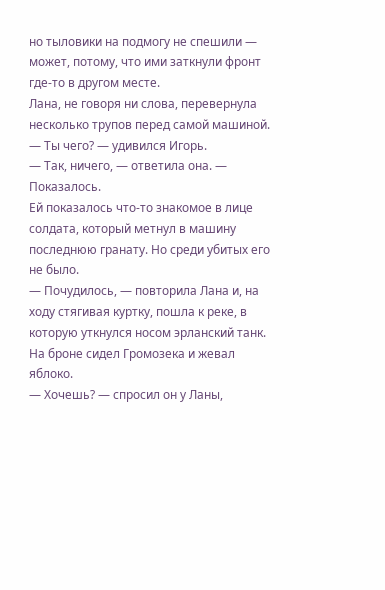но тыловики на подмогу не спешили — может, потому, что ими заткнули фронт где-то в другом месте.
Лана, не говоря ни слова, перевернула несколько трупов перед самой машиной.
— Ты чего? — удивился Игорь.
— Так, ничего, — ответила она. — Показалось.
Ей показалось что-то знакомое в лице солдата, который метнул в машину последнюю гранату. Но среди убитых его не было.
— Почудилось, — повторила Лана и, на ходу стягивая куртку, пошла к реке, в которую уткнулся носом эрланский танк.
На броне сидел Громозека и жевал яблоко.
— Хочешь? — спросил он у Ланы,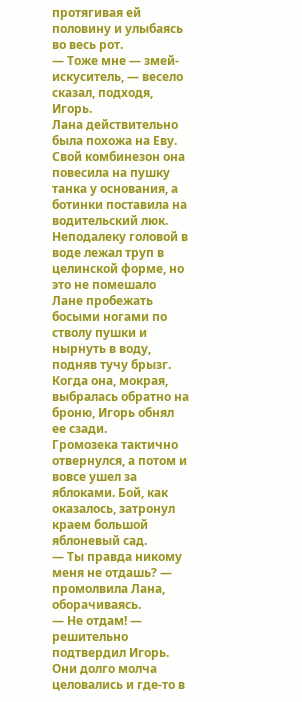протягивая ей половину и улыбаясь во весь рот.
— Тоже мне — змей-искуситель, — весело сказал, подходя, Игорь.
Лана действительно была похожа на Еву. Свой комбинезон она повесила на пушку танка у основания, а ботинки поставила на водительский люк.
Неподалеку головой в воде лежал труп в целинской форме, но это не помешало Лане пробежать босыми ногами по стволу пушки и нырнуть в воду, подняв тучу брызг.
Когда она, мокрая, выбралась обратно на броню, Игорь обнял ее сзади.
Громозека тактично отвернулся, а потом и вовсе ушел за яблоками. Бой, как оказалось, затронул краем большой яблоневый сад.
— Ты правда никому меня не отдашь? — промолвила Лана, оборачиваясь.
— Не отдам! — решительно подтвердил Игорь.
Они долго молча целовались и где-то в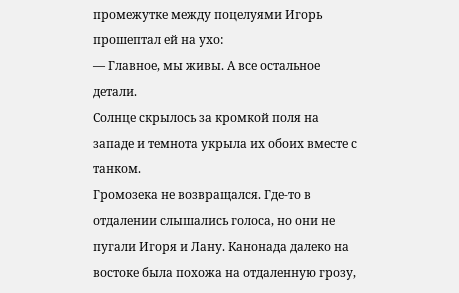промежутке между поцелуями Игорь прошептал ей на ухо:
— Главное, мы живы. А все остальное детали.
Солнце скрылось за кромкой поля на западе и темнота укрыла их обоих вместе с танком.
Громозека не возвращался. Где-то в отдалении слышались голоса, но они не пугали Игоря и Лану. Канонада далеко на востоке была похожа на отдаленную грозу,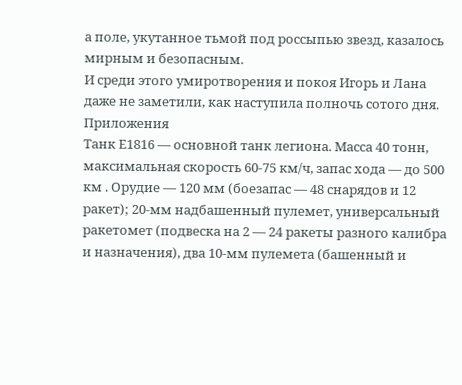а поле, укутанное тьмой под россыпью звезд, казалось мирным и безопасным.
И среди этого умиротворения и покоя Игорь и Лана даже не заметили, как наступила полночь сотого дня.
Приложения
Танк Е1816 — основной танк легиона. Масса 40 тонн, максимальная скорость 60-75 км/ч, запас хода — до 500 км . Орудие — 120 мм (боезапас — 48 снарядов и 12 ракет); 20-мм надбашенный пулемет, универсальный ракетомет (подвеска на 2 — 24 ракеты разного калибра и назначения), два 10-мм пулемета (башенный и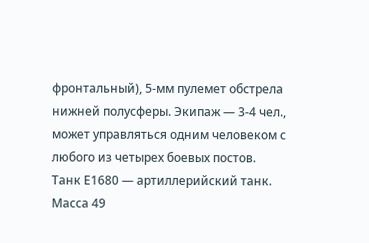фронтальный), 5-мм пулемет обстрела нижней полусферы. Экипаж — 3-4 чел., может управляться одним человеком с любого из четырех боевых постов.
Танк Е1680 — артиллерийский танк. Масса 49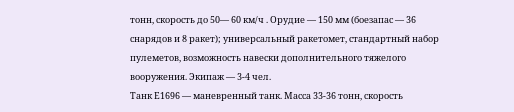тонн, скорость до 50— 60 км/ч . Орудие — 150 мм (боезапас — 36 снарядов и 8 ракет); универсальный ракетомет, стандартный набор пулеметов, возможность навески дополнительного тяжелого вооружения. Экипаж — 3-4 чел.
Танк Е1696 — маневренный танк. Масса 33-36 тонн, скорость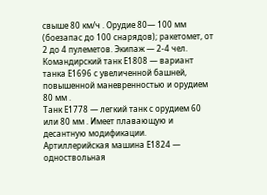свыше 80 км/ч . Орудие 80— 100 мм (боезапас до 100 снарядов); ракетомет, от 2 до 4 пулеметов. Экипаж — 2-4 чел.
Командирский танк Е1808 — вариант танка Е1696 с увеличенной башней, повышенной маневренностью и орудием 80 мм .
Танк Е1778 — легкий танк с орудием 60 или 80 мм . Имеет плавающую и десантную модификации.
Артиллерийская машина Е1824 — одноствольная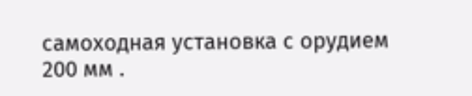самоходная установка с орудием 200 мм .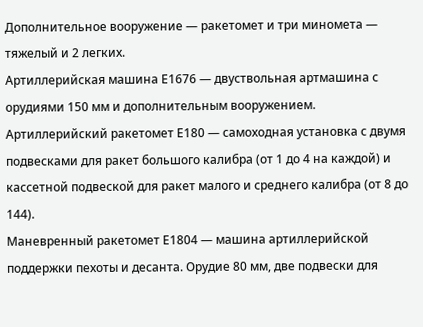Дополнительное вооружение — ракетомет и три миномета — тяжелый и 2 легких.
Артиллерийская машина Е1676 — двуствольная артмашина с орудиями 150 мм и дополнительным вооружением.
Артиллерийский ракетомет Е180 — самоходная установка с двумя подвесками для ракет большого калибра (от 1 до 4 на каждой) и кассетной подвеской для ракет малого и среднего калибра (от 8 до 144).
Маневренный ракетомет Е1804 — машина артиллерийской поддержки пехоты и десанта. Орудие 80 мм, две подвески для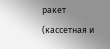ракет (кассетная и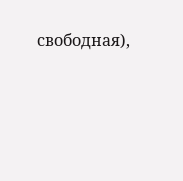свободная),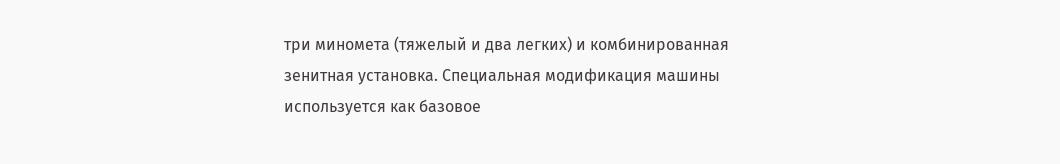три миномета (тяжелый и два легких) и комбинированная зенитная установка. Специальная модификация машины используется как базовое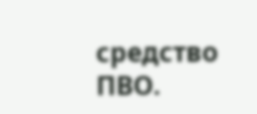средство ПВО.